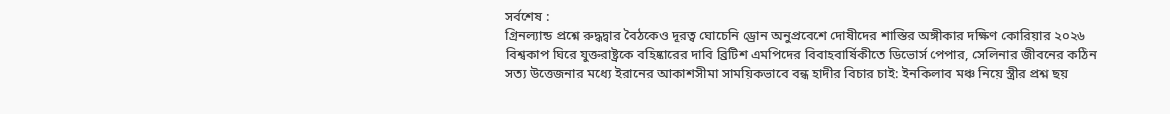সর্বশেষ :
গ্রিনল্যান্ড প্রশ্নে রুদ্ধদ্বার বৈঠকেও দূরত্ব ঘোচেনি ড্রোন অনুপ্রবেশে দোষীদের শাস্তির অঙ্গীকার দক্ষিণ কোরিয়ার ২০২৬ বিশ্বকাপ ঘিরে যুক্তরাষ্ট্রকে বহিষ্কারের দাবি ব্রিটিশ এমপিদের বিবাহবার্ষিকীতে ডিভোর্স পেপার, সেলিনার জীবনের কঠিন সত্য উত্তেজনার মধ্যে ইরানের আকাশসীমা সাময়িকভাবে বন্ধ হাদীর বিচার চাই: ইনকিলাব মঞ্চ নিয়ে স্ত্রীর প্রশ্ন ছয়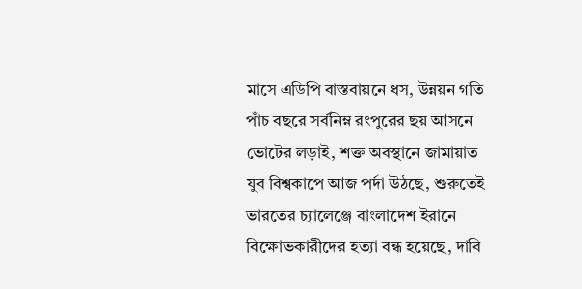মাসে এডিপি বাস্তবায়নে ধস, উন্নয়ন গতি পাঁচ বছরে সর্বনিম্ন রংপুরের ছয় আসনে ভোটের লড়াই, শক্ত অবস্থানে জামায়াত যুব বিশ্বকাপে আজ পর্দা উঠছে, শুরুতেই ভারতের চ্যালেঞ্জে বাংলাদেশ ইরানে বিক্ষোভকারীদের হত্যা বন্ধ হয়েছে, দাবি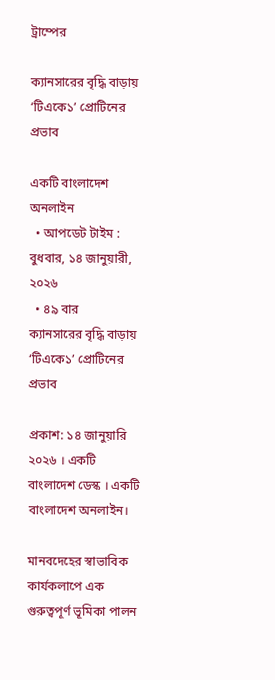ট্রাম্পের

ক্যানসারের বৃদ্ধি বাড়ায় ‘টিএকে১’ প্রোটিনের প্রভাব

একটি বাংলাদেশ অনলাইন
  • আপডেট টাইম : বুধবার, ১৪ জানুয়ারী, ২০২৬
  • ৪৯ বার
ক্যানসারের বৃদ্ধি বাড়ায় ‘টিএকে১’ প্রোটিনের প্রভাব

প্রকাশ: ১৪ জানুয়ারি ২০২৬ । একটি বাংলাদেশ ডেস্ক । একটি বাংলাদেশ অনলাইন।

মানবদেহের স্বাভাবিক কার্যকলাপে এক গুরুত্বপূর্ণ ভূমিকা পালন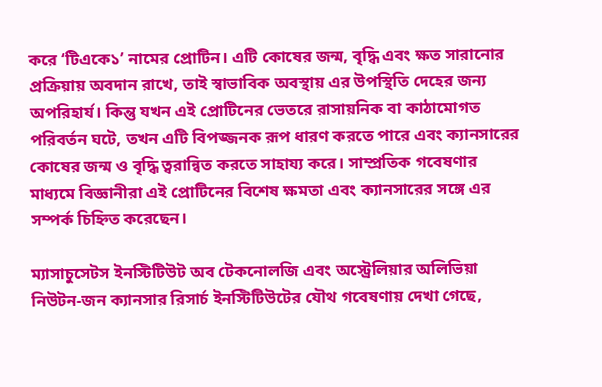করে ‘টিএকে১’ নামের প্রোটিন। এটি কোষের জন্ম, বৃদ্ধি এবং ক্ষত সারানোর প্রক্রিয়ায় অবদান রাখে, তাই স্বাভাবিক অবস্থায় এর উপস্থিতি দেহের জন্য অপরিহার্য। কিন্তু যখন এই প্রোটিনের ভেতরে রাসায়নিক বা কাঠামোগত পরিবর্তন ঘটে, তখন এটি বিপজ্জনক রূপ ধারণ করতে পারে এবং ক্যানসারের কোষের জন্ম ও বৃদ্ধি ত্বরান্বিত করতে সাহায্য করে। সাম্প্রতিক গবেষণার মাধ্যমে বিজ্ঞানীরা এই প্রোটিনের বিশেষ ক্ষমতা এবং ক্যানসারের সঙ্গে এর সম্পর্ক চিহ্নিত করেছেন।

ম্যাসাচুসেটস ইনস্টিটিউট অব টেকনোলজি এবং অস্ট্রেলিয়ার অলিভিয়া নিউটন-জন ক্যানসার রিসার্চ ইনস্টিটিউটের যৌথ গবেষণায় দেখা গেছে,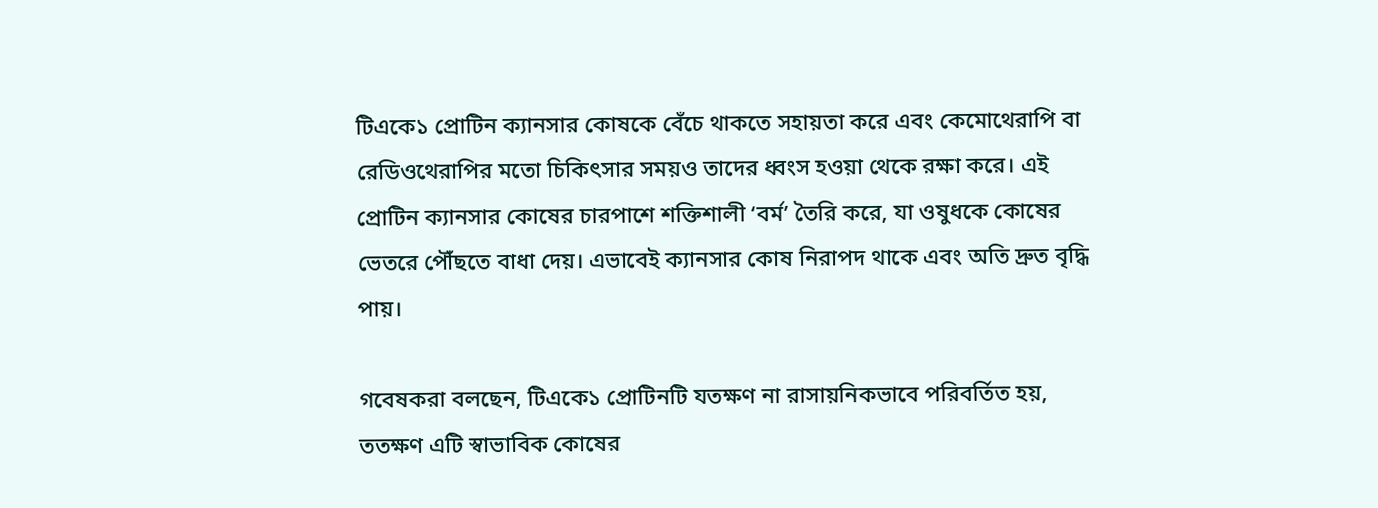টিএকে১ প্রোটিন ক্যানসার কোষকে বেঁচে থাকতে সহায়তা করে এবং কেমোথেরাপি বা রেডিওথেরাপির মতো চিকিৎসার সময়ও তাদের ধ্বংস হওয়া থেকে রক্ষা করে। এই প্রোটিন ক্যানসার কোষের চারপাশে শক্তিশালী ‘বর্ম’ তৈরি করে, যা ওষুধকে কোষের ভেতরে পৌঁছতে বাধা দেয়। এভাবেই ক্যানসার কোষ নিরাপদ থাকে এবং অতি দ্রুত বৃদ্ধি পায়।

গবেষকরা বলছেন, টিএকে১ প্রোটিনটি যতক্ষণ না রাসায়নিকভাবে পরিবর্তিত হয়, ততক্ষণ এটি স্বাভাবিক কোষের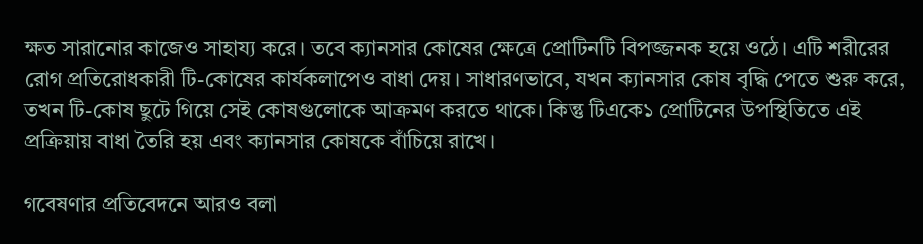ক্ষত সারানোর কাজেও সাহায্য করে। তবে ক্যানসার কোষের ক্ষেত্রে প্রোটিনটি বিপজ্জনক হয়ে ওঠে। এটি শরীরের রোগ প্রতিরোধকারী টি-কোষের কার্যকলাপেও বাধা দেয়। সাধারণভাবে, যখন ক্যানসার কোষ বৃদ্ধি পেতে শুরু করে, তখন টি-কোষ ছুটে গিয়ে সেই কোষগুলোকে আক্রমণ করতে থাকে। কিন্তু টিএকে১ প্রোটিনের উপস্থিতিতে এই প্রক্রিয়ায় বাধা তৈরি হয় এবং ক্যানসার কোষকে বাঁচিয়ে রাখে।

গবেষণার প্রতিবেদনে আরও বলা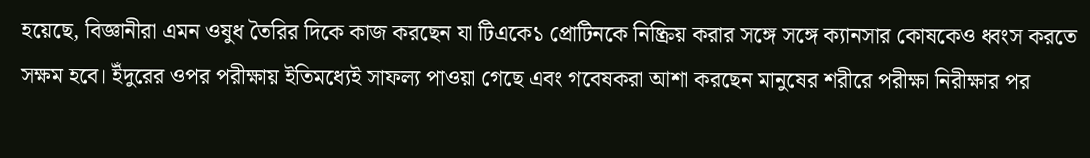হয়েছে, বিজ্ঞানীরা এমন ওষুধ তৈরির দিকে কাজ করছেন যা টিএকে১ প্রোটিনকে নিষ্ক্রিয় করার সঙ্গে সঙ্গে ক্যানসার কোষকেও ধ্বংস করতে সক্ষম হবে। ইঁদুরের ওপর পরীক্ষায় ইতিমধ্যেই সাফল্য পাওয়া গেছে এবং গবেষকরা আশা করছেন মানুষের শরীরে পরীক্ষা নিরীক্ষার পর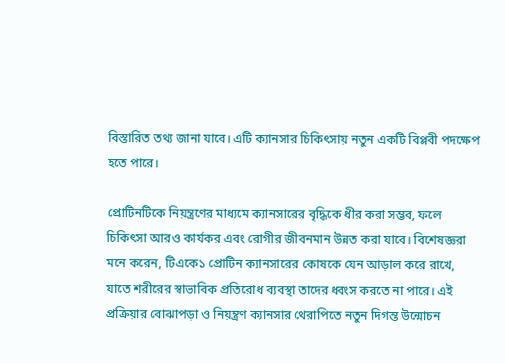বিস্তারিত তথ্য জানা যাবে। এটি ক্যানসার চিকিৎসায় নতুন একটি বিপ্লবী পদক্ষেপ হতে পারে।

প্রোটিনটিকে নিয়ন্ত্রণের মাধ্যমে ক্যানসারের বৃদ্ধিকে ধীর করা সম্ভব, ফলে চিকিৎসা আরও কার্যকর এবং রোগীর জীবনমান উন্নত করা যাবে। বিশেষজ্ঞরা মনে করেন, টিএকে১ প্রোটিন ক্যানসারের কোষকে যেন আড়াল করে রাখে, যাতে শরীরের স্বাভাবিক প্রতিরোধ ব্যবস্থা তাদের ধ্বংস করতে না পারে। এই প্রক্রিয়ার বোঝাপড়া ও নিয়ন্ত্রণ ক্যানসার থেরাপিতে নতুন দিগন্ত উন্মোচন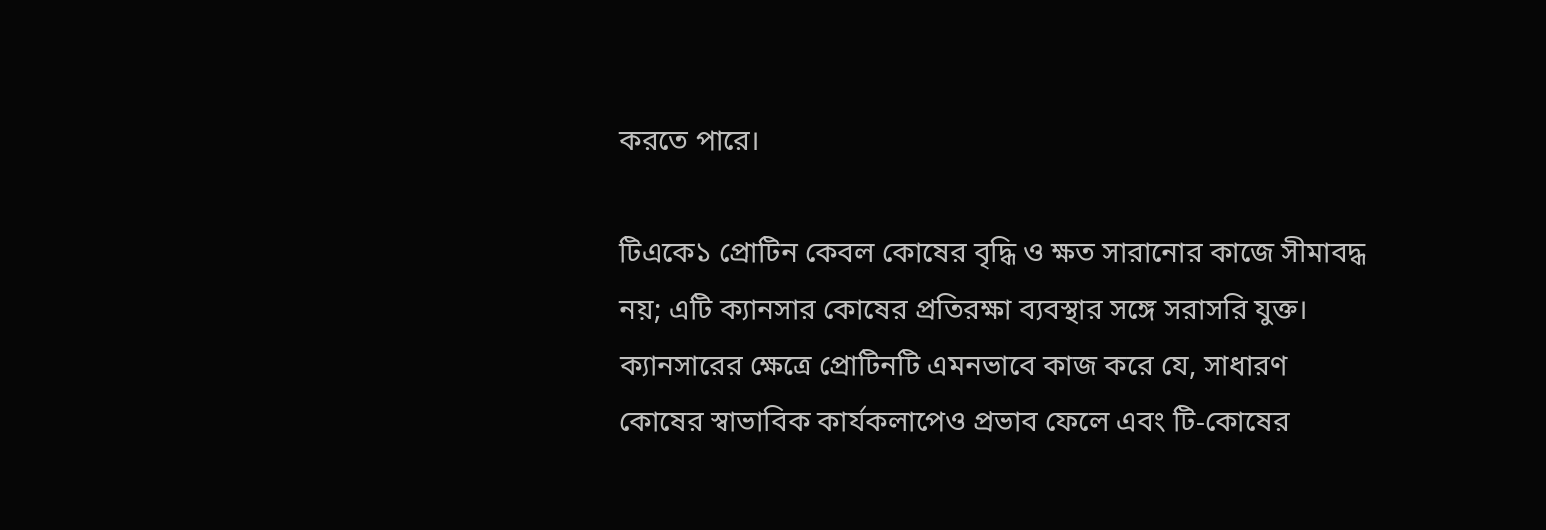করতে পারে।

টিএকে১ প্রোটিন কেবল কোষের বৃদ্ধি ও ক্ষত সারানোর কাজে সীমাবদ্ধ নয়; এটি ক্যানসার কোষের প্রতিরক্ষা ব্যবস্থার সঙ্গে সরাসরি যুক্ত। ক্যানসারের ক্ষেত্রে প্রোটিনটি এমনভাবে কাজ করে যে, সাধারণ কোষের স্বাভাবিক কার্যকলাপেও প্রভাব ফেলে এবং টি-কোষের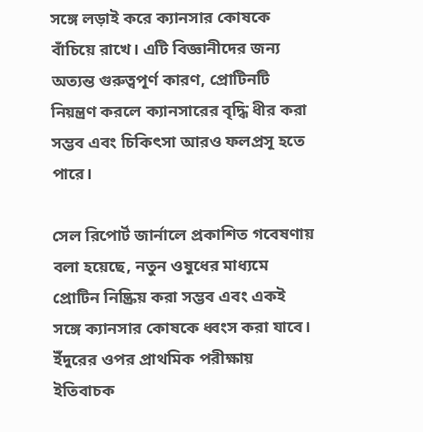সঙ্গে লড়াই করে ক্যানসার কোষকে বাঁচিয়ে রাখে। এটি বিজ্ঞানীদের জন্য অত্যন্ত গুরুত্বপূর্ণ কারণ, প্রোটিনটি নিয়ন্ত্রণ করলে ক্যানসারের বৃদ্ধি ধীর করা সম্ভব এবং চিকিৎসা আরও ফলপ্রসূ হতে পারে।

সেল রিপোর্ট জার্নালে প্রকাশিত গবেষণায় বলা হয়েছে, নতুন ওষুধের মাধ্যমে প্রোটিন নিষ্ক্রিয় করা সম্ভব এবং একই সঙ্গে ক্যানসার কোষকে ধ্বংস করা যাবে। ইঁদুরের ওপর প্রাথমিক পরীক্ষায় ইতিবাচক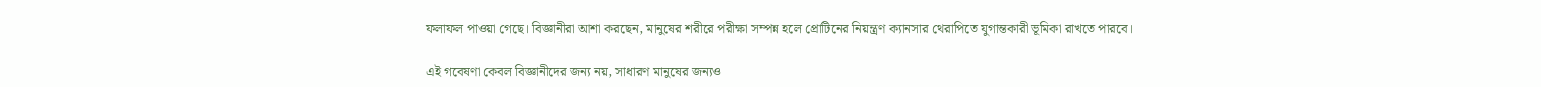ফলাফল পাওয়া গেছে। বিজ্ঞানীরা আশা করছেন, মানুষের শরীরে পরীক্ষা সম্পন্ন হলে প্রোটিনের নিয়ন্ত্রণ ক্যানসার থেরাপিতে যুগান্তকারী ভূমিকা রাখতে পারবে।

এই গবেষণা কেবল বিজ্ঞানীদের জন্য নয়, সাধারণ মানুষের জন্যও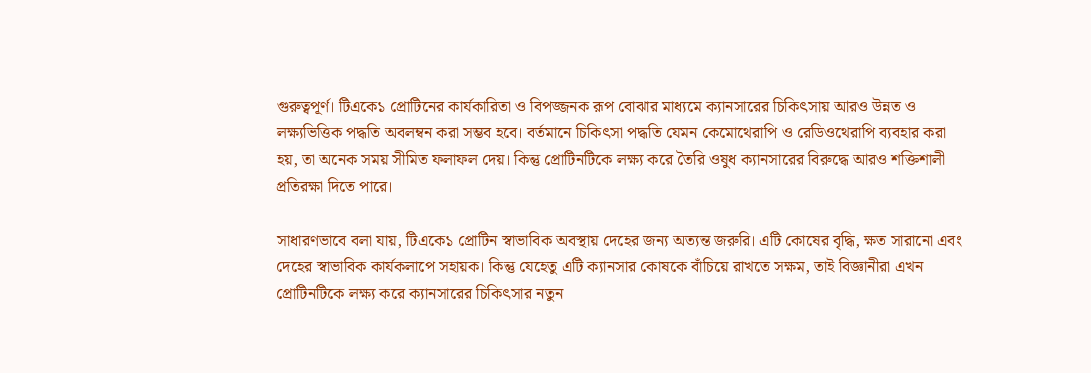গুরুত্বপূর্ণ। টিএকে১ প্রোটিনের কার্যকারিতা ও বিপজ্জনক রূপ বোঝার মাধ্যমে ক্যানসারের চিকিৎসায় আরও উন্নত ও লক্ষ্যভিত্তিক পদ্ধতি অবলম্বন করা সম্ভব হবে। বর্তমানে চিকিৎসা পদ্ধতি যেমন কেমোথেরাপি ও রেডিওথেরাপি ব্যবহার করা হয়, তা অনেক সময় সীমিত ফলাফল দেয়। কিন্তু প্রোটিনটিকে লক্ষ্য করে তৈরি ওষুধ ক্যানসারের বিরুদ্ধে আরও শক্তিশালী প্রতিরক্ষা দিতে পারে।

সাধারণভাবে বলা যায়, টিএকে১ প্রোটিন স্বাভাবিক অবস্থায় দেহের জন্য অত্যন্ত জরুরি। এটি কোষের বৃদ্ধি, ক্ষত সারানো এবং দেহের স্বাভাবিক কার্যকলাপে সহায়ক। কিন্তু যেহেতু এটি ক্যানসার কোষকে বাঁচিয়ে রাখতে সক্ষম, তাই বিজ্ঞানীরা এখন প্রোটিনটিকে লক্ষ্য করে ক্যানসারের চিকিৎসার নতুন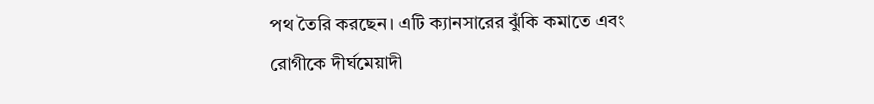পথ তৈরি করছেন। এটি ক্যানসারের ঝুঁকি কমাতে এবং রোগীকে দীর্ঘমেয়াদী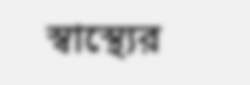স্বাস্থ্যের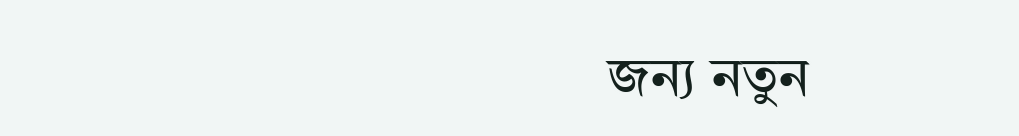জন্য নতুন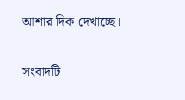আশার দিক দেখাচ্ছে।

সংবাদটি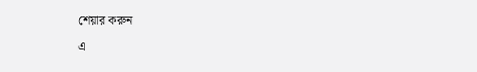শেয়ার করুন

এ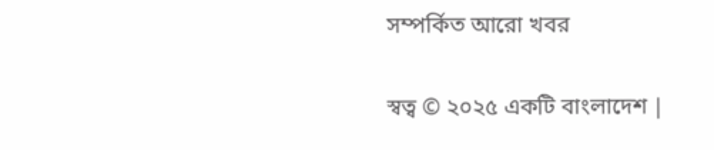সম্পর্কিত আরো খবর

স্বত্ব © ২০২৫ একটি বাংলাদেশ |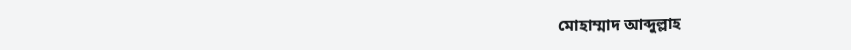মোহাম্মাদ আব্দুল্লাহ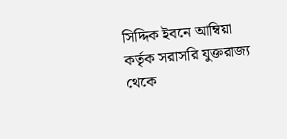সিদ্দিক ইবনে আম্বিয়া কর্তৃক সরাসরি যুক্তরাজ্য থেকে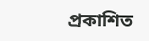প্রকাশিত